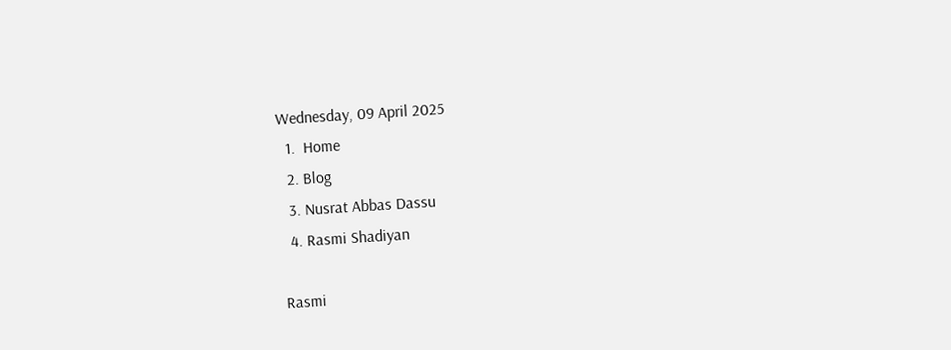Wednesday, 09 April 2025
  1.  Home
  2. Blog
  3. Nusrat Abbas Dassu
  4. Rasmi Shadiyan

Rasmi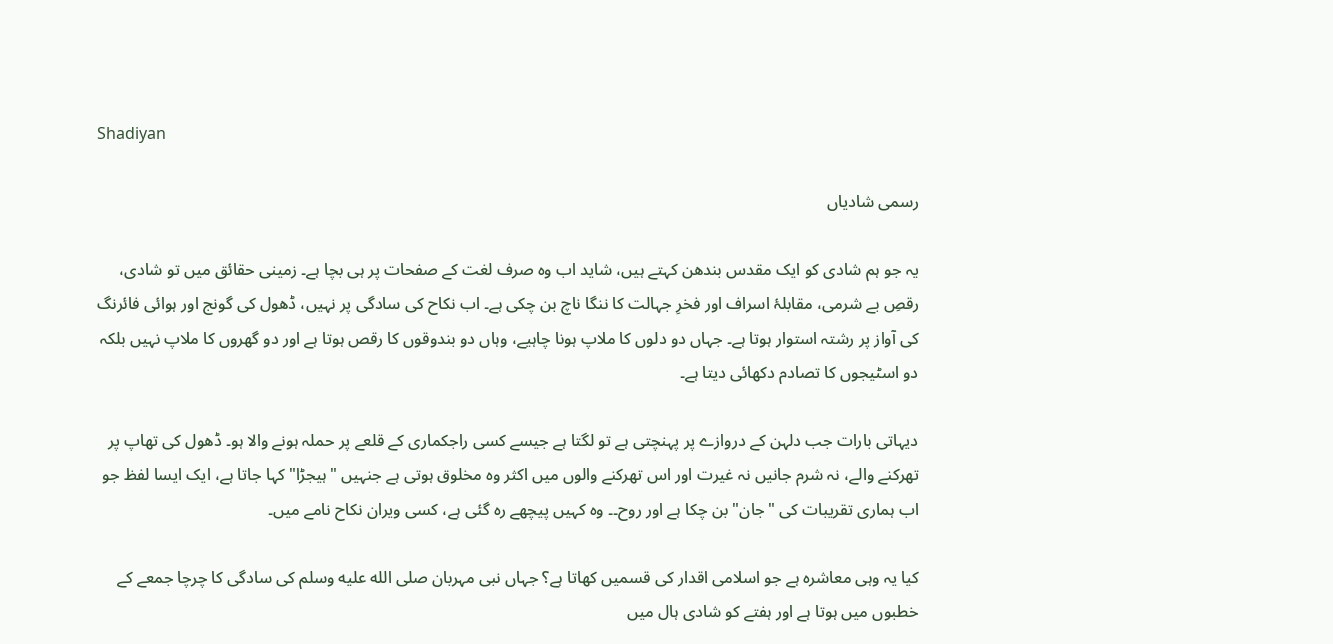Shadiyan

رسمی شادیاں

یہ جو ہم شادی کو ایک مقدس بندھن کہتے ہیں، شاید اب وہ صرف لغت کے صفحات پر ہی بچا ہے۔ زمینی حقائق میں تو شادی، رقصِ بے شرمی، مقابلۂ اسراف اور فخرِ جہالت کا ننگا ناچ بن چکی ہے۔ اب نکاح کی سادگی پر نہیں، ڈھول کی گونج اور ہوائی فائرنگ کی آواز پر رشتہ استوار ہوتا ہے۔ جہاں دو دلوں کا ملاپ ہونا چاہیے، وہاں دو بندوقوں کا رقص ہوتا ہے اور دو گھروں کا ملاپ نہیں بلکہ دو اسٹیجوں کا تصادم دکھائی دیتا ہے۔

دیہاتی بارات جب دلہن کے دروازے پر پہنچتی ہے تو لگتا ہے جیسے کسی راجکماری کے قلعے پر حملہ ہونے والا ہو۔ ڈھول کی تھاپ پر تھرکنے والے، نہ شرم جانیں نہ غیرت اور اس تھرکنے والوں میں اکثر وہ مخلوق ہوتی ہے جنہیں "ہیجڑا" کہا جاتا ہے، ایک ایسا لفظ جو اب ہماری تقریبات کی "جان" بن چکا ہے اور روح۔۔ وہ کہیں پیچھے رہ گئی ہے، کسی ویران نکاح نامے میں۔

کیا یہ وہی معاشرہ ہے جو اسلامی اقدار کی قسمیں کھاتا ہے؟ جہاں نبی مہربان صلى الله عليه وسلم کی سادگی کا چرچا جمعے کے خطبوں میں ہوتا ہے اور ہفتے کو شادی ہال میں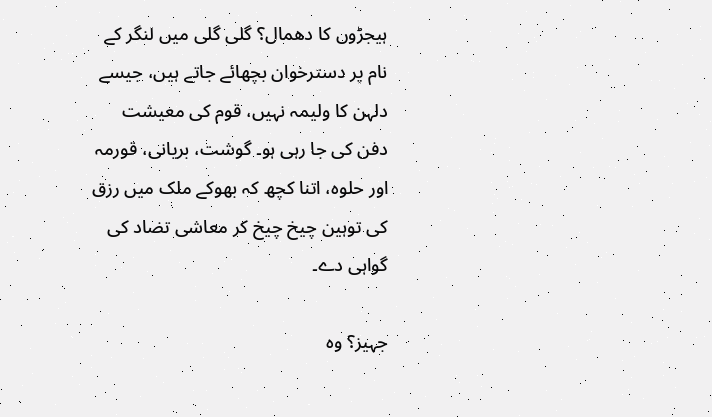ہیجڑوں کا دھمال؟ گلی گلی میں لنگر کے نام پر دسترخوان بچھائے جاتے ہیں، جیسے دلہن کا ولیمہ نہیں، قوم کی معیشت دفن کی جا رہی ہو۔ گوشت، بریانی، قورمہ اور حلوہ، اتنا کچھ کہ بھوکے ملک میں رزق کی توہین چیخ چیخ کر معاشی تضاد کی گواہی دے۔

جہیز؟ وہ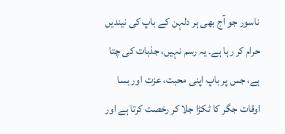ناسور جو آج بھی ہر دلہن کے باپ کی نیندیں حرام کر رہا ہے۔ یہ رسم نہیں، جذبات کی چتا ہے، جس پر باپ اپنی محبت، عزت اور بسا اوقات جگر کا ٹکڑا جلا کر رخصت کرتا ہے اور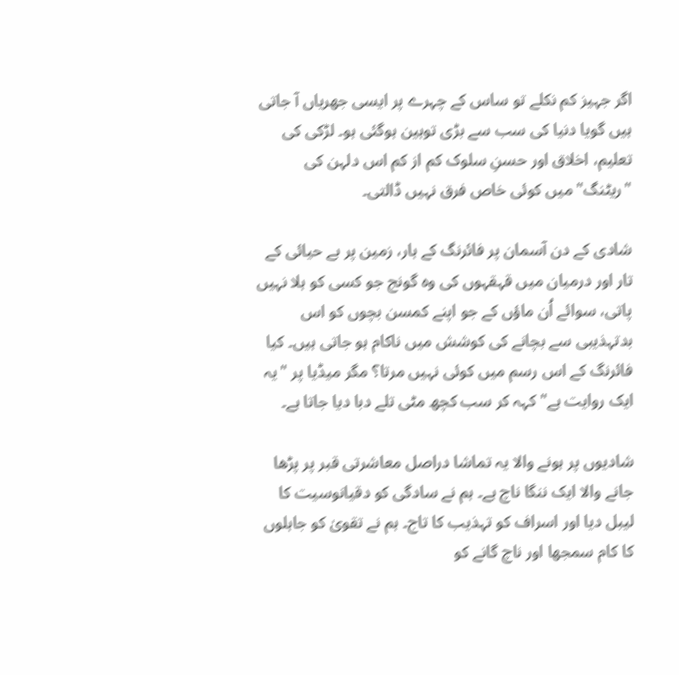اگر جہیز کم نکلے تو ساس کے چہرے پر ایسی جھریاں آ جاتی ہیں گویا دنیا کی سب سے بڑی توہین ہوگئی ہو۔ لڑکی کی تعلیم، اخلاق اور حسنِ سلوک کم از کم اس دلہن کی "ریٹنگ" میں کوئی خاص فرق نہیں ڈالتی۔

شادی کے دن آسمان پر فائرنگ کے ہار، زمین پر بے حیائی کے تار اور درمیان میں قہقہوں کی وہ گونج جو کسی کو ہلا نہیں پاتی، سوائے اُن ماؤں کے جو اپنے کمسن بچوں کو اس بدتہذیبی سے بچانے کی کوشش میں ناکام ہو جاتی ہیں۔ کیا فائرنگ کے اس رسم میں کوئی نہیں مرتا؟ مگر میڈیا پر "یہ ایک روایت ہے" کہہ کر سب کچھ مٹی تلے دبا دیا جاتا ہے۔

شادیوں پر ہونے والا یہ تماشا دراصل معاشرتی قبر پر پڑھا جانے والا ایک ننگا ناچ ہے۔ ہم نے سادگی کو دقیانوسیت کا لیبل دیا اور اسراف کو تہذیب کا تاج۔ ہم نے تقویٰ کو جاہلوں کا کام سمجھا اور ناچ گانے کو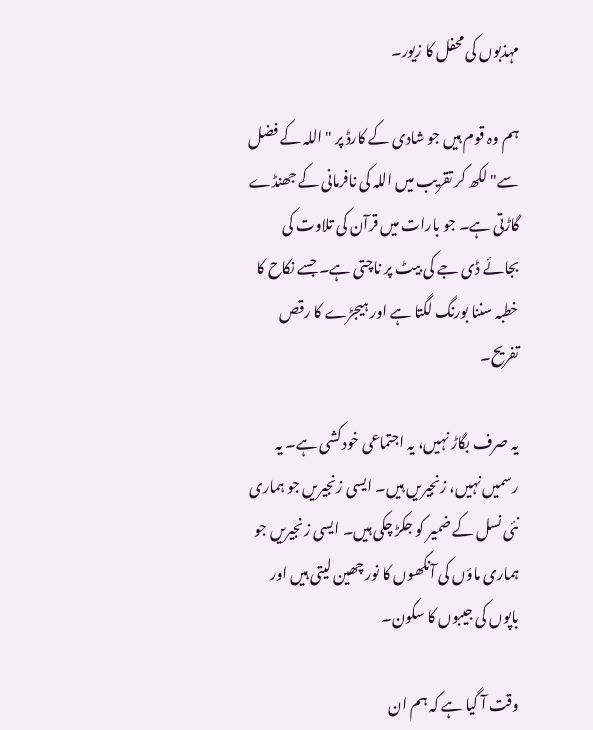مہذبوں کی محفل کا زیور۔

ہم وہ قوم ہیں جو شادی کے کارڈ پر "اللہ کے فضل سے" لکھ کر تقریب میں اللہ کی نافرمانی کے جھنڈے گاڑتی ہے۔ جو بارات میں قرآن کی تلاوت کی بجائے ڈی جے کی بیٹ پر ناچتی ہے۔ جسے نکاح کا خطبہ سننا بورنگ لگتا ہے اور ہیجڑے کا رقص تفریح۔

یہ صرف بگاڑ نہیں، یہ اجتماعی خودکشی ہے۔ یہ رسمیں نہیں، زنجیریں ہیں۔ ایسی زنجیریں جو ہماری نئی نسل کے ضمیر کو جکڑ چکی ہیں۔ ایسی زنجیریں جو ہماری ماؤں کی آنکھوں کا نور چھین لیتی ہیں اور باپوں کی جیبوں کا سکون۔

وقت آ گیا ہے کہ ہم ان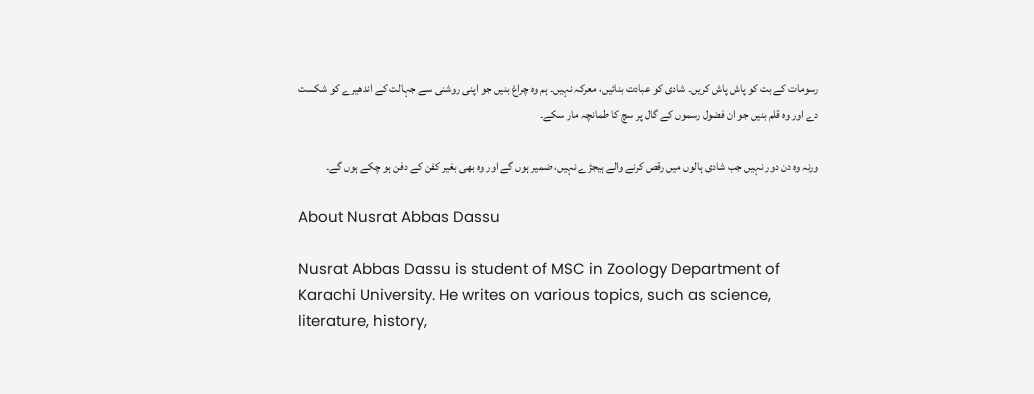رسومات کے بت کو پاش پاش کریں۔ شادی کو عبادت بنائیں، معرکہ نہیں۔ ہم وہ چراغ بنیں جو اپنی روشنی سے جہالت کے اندھیرے کو شکست دے اور وہ قلم بنیں جو ان فضول رسموں کے گال پر سچ کا طمانچہ مار سکے۔

ورنہ وہ دن دور نہیں جب شادی ہالوں میں رقص کرنے والے ہیجڑے نہیں، ضمیر ہوں گے اور وہ بھی بغیر کفن کے دفن ہو چکے ہوں گے۔

About Nusrat Abbas Dassu

Nusrat Abbas Dassu is student of MSC in Zoology Department of Karachi University. He writes on various topics, such as science, literature, history,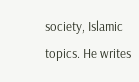society, Islamic topics. He writes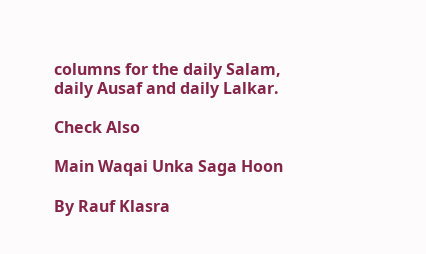columns for the daily Salam, daily Ausaf and daily Lalkar.

Check Also

Main Waqai Unka Saga Hoon

By Rauf Klasra